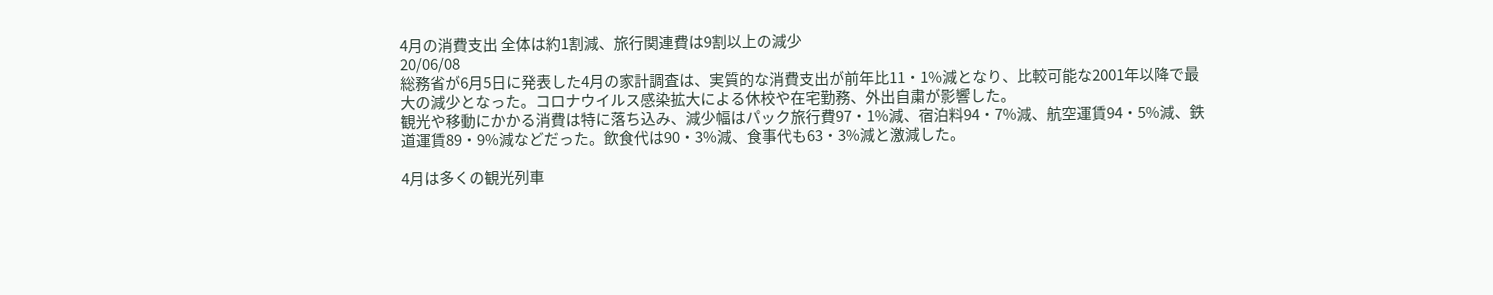4月の消費支出 全体は約1割減、旅行関連費は9割以上の減少
20/06/08
総務省が6月5日に発表した4月の家計調査は、実質的な消費支出が前年比11・1%減となり、比較可能な2001年以降で最大の減少となった。コロナウイルス感染拡大による休校や在宅勤務、外出自粛が影響した。
観光や移動にかかる消費は特に落ち込み、減少幅はパック旅行費97・1%減、宿泊料94・7%減、航空運賃94・5%減、鉄道運賃89・9%減などだった。飲食代は90・3%減、食事代も63・3%減と激減した。

4月は多くの観光列車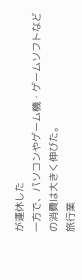が運休した
一方で、パソコンやゲーム機・ゲームソフトなどの消費は大きく伸びた。
旅行業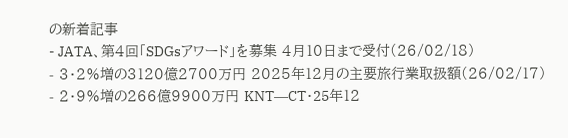の新着記事
- JATA、第4回「SDGsアワード」を募集 4月10日まで受付(26/02/18)
- 3・2%増の3120億2700万円 2025年12月の主要旅行業取扱額(26/02/17)
- 2・9%増の266億9900万円 KNT―CT・25年12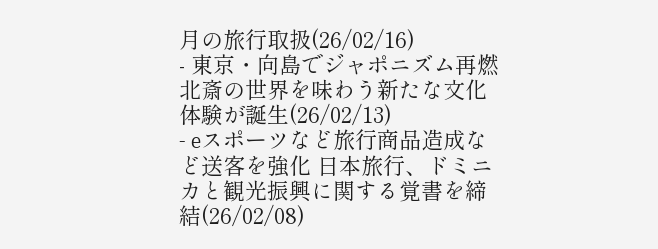月の旅行取扱(26/02/16)
- 東京・向島でジャポニズム再燃 北斎の世界を味わう新たな文化体験が誕生(26/02/13)
- eスポーツなど旅行商品造成など送客を強化 日本旅行、ドミニカと観光振興に関する覚書を締結(26/02/08)